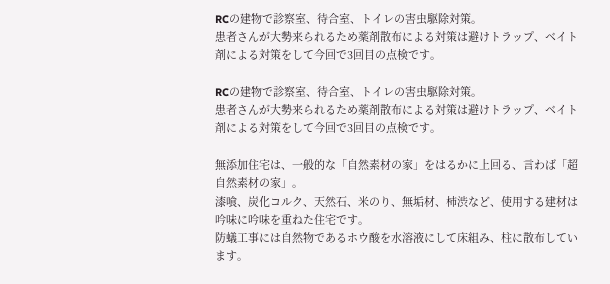RCの建物で診察室、待合室、トイレの害虫駆除対策。
患者さんが大勢来られるため薬剤散布による対策は避けトラップ、ベイト剤による対策をして今回で3回目の点検です。

RCの建物で診察室、待合室、トイレの害虫駆除対策。
患者さんが大勢来られるため薬剤散布による対策は避けトラップ、ベイト剤による対策をして今回で3回目の点検です。

無添加住宅は、一般的な「自然素材の家」をはるかに上回る、言わば「超自然素材の家」。
漆喰、炭化コルク、天然石、米のり、無垢材、柿渋など、使用する建材は吟味に吟味を重ねた住宅です。
防蟻工事には自然物であるホウ酸を水溶液にして床組み、柱に散布しています。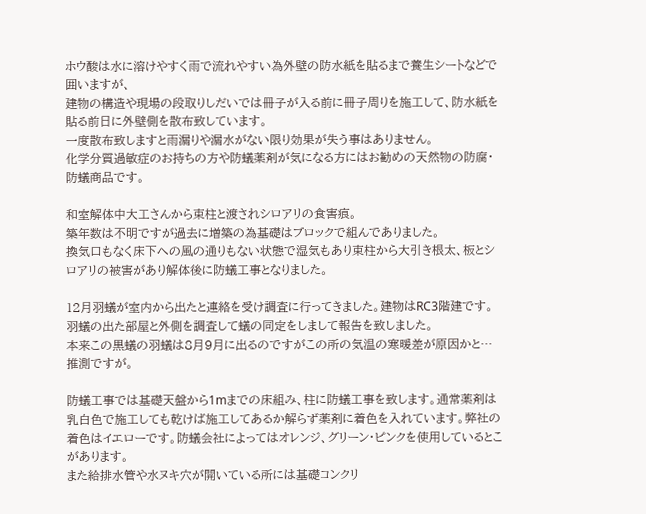ホウ酸は水に溶けやすく雨で流れやすい為外壁の防水紙を貼るまで養生シートなどで囲いますが、
建物の構造や現場の段取りしだいでは冊子が入る前に冊子周りを施工して、防水紙を貼る前日に外壁側を散布致しています。
一度散布致しますと雨漏りや漏水がない限り効果が失う事はありません。
化学分質過敏症のお持ちの方や防蟻薬剤が気になる方にはお勧めの天然物の防腐・防蟻商品です。

和室解体中大工さんから束柱と渡されシロアリの食害痕。
築年数は不明ですが過去に増築の為基礎はブロックで組んでありました。
換気口もなく床下への風の通りもない状態で湿気もあり束柱から大引き根太、板とシロアリの被害があり解体後に防蟻工事となりました。

12月羽蟻が室内から出たと連絡を受け調査に行ってきました。建物はRC3階建です。羽蟻の出た部屋と外側を調査して蟻の同定をしまして報告を致しました。
本来この黒蟻の羽蟻は8月9月に出るのですがこの所の気温の寒暖差が原因かと…推測ですが。

防蟻工事では基礎天盤から1mまでの床組み、柱に防蟻工事を致します。通常薬剤は乳白色で施工しても乾けば施工してあるか解らず薬剤に着色を入れています。弊社の着色はイエローです。防蟻会社によってはオレンジ、グリーン・ピンクを使用しているとこがあります。
また給排水管や水ヌキ穴が開いている所には基礎コンクリ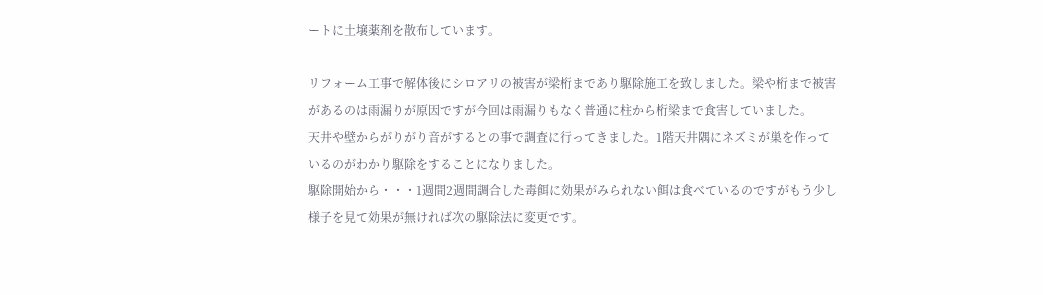ートに土壌薬剤を散布しています。

リフォーム工事で解体後にシロアリの被害が梁桁まであり駆除施工を致しました。梁や桁まで被害があるのは雨漏りが原因ですが今回は雨漏りもなく普通に柱から桁梁まで食害していました。
天井や壁からがりがり音がするとの事で調査に行ってきました。1階天井隅にネズミが巣を作っているのがわかり駆除をすることになりました。
駆除開始から・・・1週間2週間調合した毒餌に効果がみられない餌は食べているのですがもう少し様子を見て効果が無ければ次の駆除法に変更です。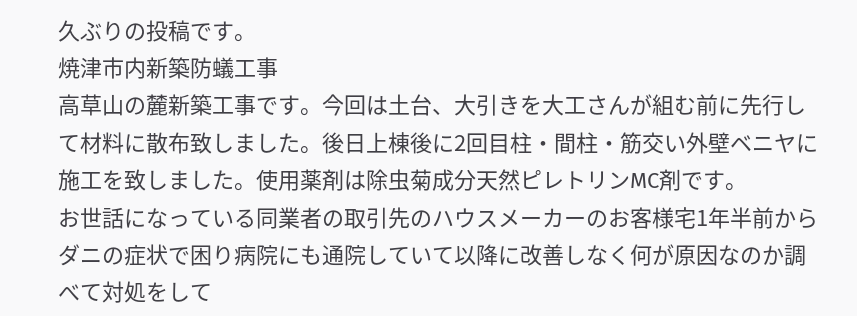久ぶりの投稿です。
焼津市内新築防蟻工事
高草山の麓新築工事です。今回は土台、大引きを大工さんが組む前に先行して材料に散布致しました。後日上棟後に2回目柱・間柱・筋交い外壁ベニヤに施工を致しました。使用薬剤は除虫菊成分天然ピレトリンMC剤です。
お世話になっている同業者の取引先のハウスメーカーのお客様宅1年半前からダニの症状で困り病院にも通院していて以降に改善しなく何が原因なのか調べて対処をして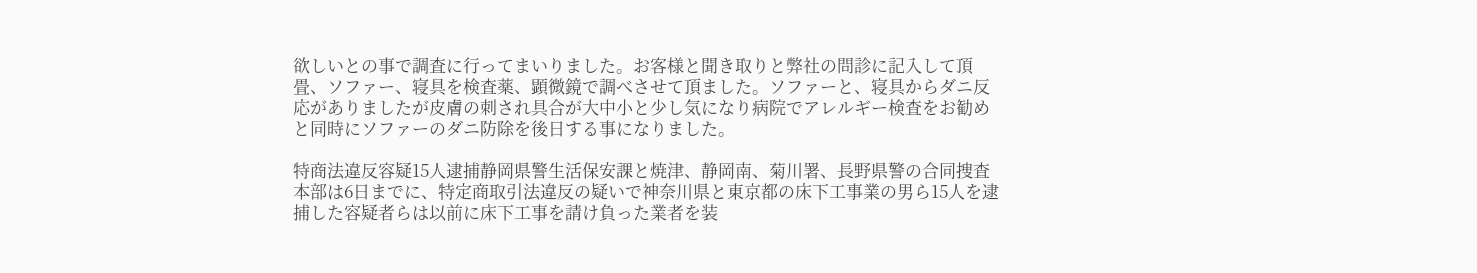欲しいとの事で調査に行ってまいりました。お客様と聞き取りと弊社の問診に記入して頂畳、ソファー、寝具を検査薬、顕微鏡で調べさせて頂ました。ソファーと、寝具からダニ反応がありましたが皮膚の刺され具合が大中小と少し気になり病院でアレルギー検査をお勧めと同時にソファーのダニ防除を後日する事になりました。

特商法違反容疑15人逮捕静岡県警生活保安課と焼津、静岡南、菊川署、長野県警の合同捜査本部は6日までに、特定商取引法違反の疑いで神奈川県と東京都の床下工事業の男ら15人を逮捕した容疑者らは以前に床下工事を請け負った業者を装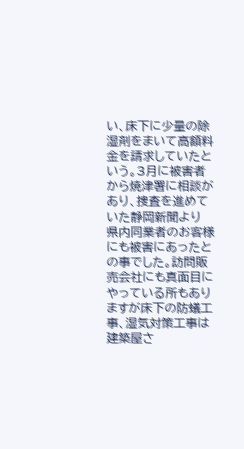い、床下に少量の除湿剤をまいて高額料金を請求していたという。3月に被害者から焼津署に相談があり、捜査を進めていた静岡新聞より
県内同業者のお客様にも被害にあったとの事でした。訪問販売会社にも真面目にやっている所もありますが床下の防蟻工事、湿気対策工事は建築屋さ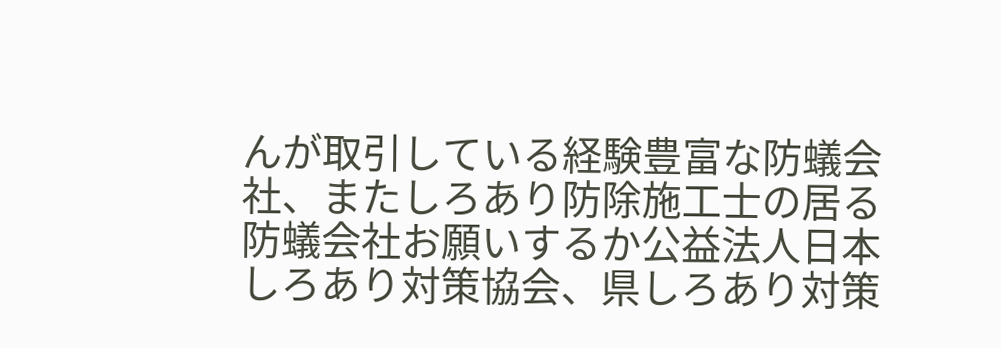んが取引している経験豊富な防蟻会社、またしろあり防除施工士の居る防蟻会社お願いするか公益法人日本しろあり対策協会、県しろあり対策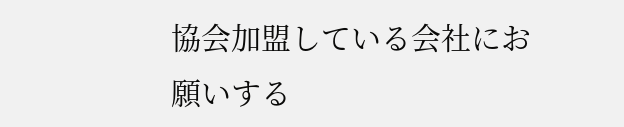協会加盟している会社にお願いする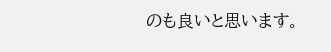のも良いと思います。